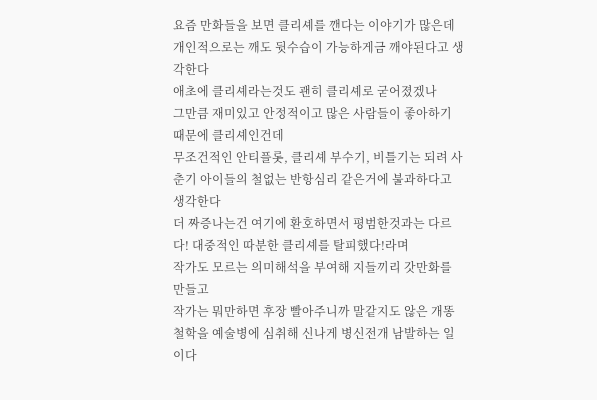요즘 만화들을 보면 클리셰를 깬다는 이야기가 많은데
개인적으로는 깨도 뒷수습이 가능하게금 깨야된다고 생각한다
애초에 클리셰라는것도 괜히 클리셰로 굳어졌겠나
그만큼 재미있고 안정적이고 많은 사람들이 좋아하기 때문에 클리셰인건데
무조건적인 안티플롯, 클리셰 부수기, 비틀기는 되려 사춘기 아이들의 철없는 반항심리 같은거에 불과하다고 생각한다
더 짜증나는건 여기에 환호하면서 평범한것과는 다르다! 대중적인 따분한 클리셰를 탈피했다!라며
작가도 모르는 의미해석을 부여해 지들끼리 갓만화를 만들고
작가는 뭐만하면 후장 빨아주니까 말같지도 않은 개똥철학을 예술병에 심취해 신나게 병신전개 남발하는 일이다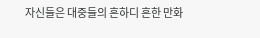자신들은 대중들의 흔하디 흔한 만화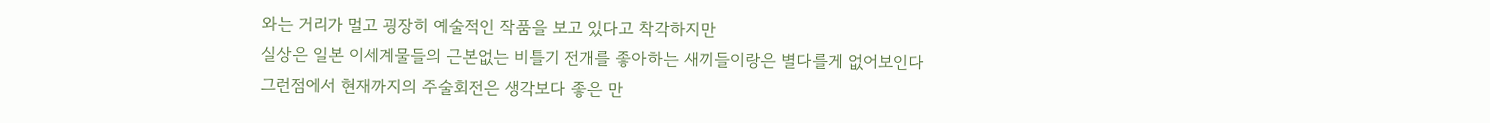와는 거리가 멀고 굉장히 예술적인 작품을 보고 있다고 착각하지만
실상은 일본 이세계물들의 근본없는 비틀기 전개를 좋아하는 새끼들이랑은 별다를게 없어보인다
그런점에서 현재까지의 주술회전은 생각보다 좋은 만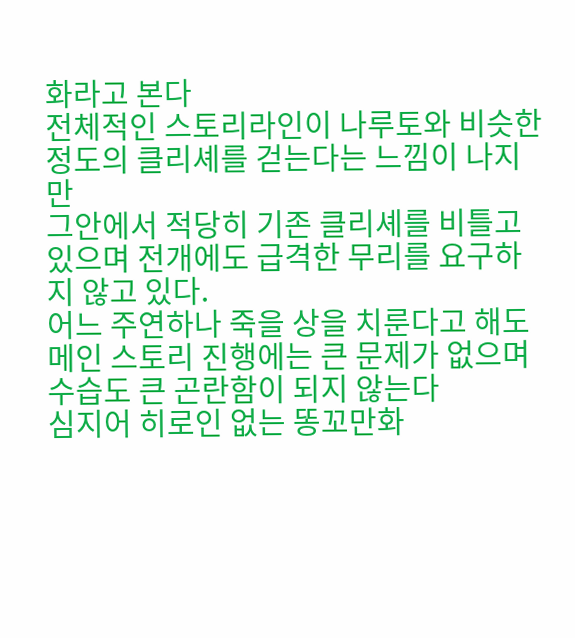화라고 본다
전체적인 스토리라인이 나루토와 비슷한 정도의 클리셰를 걷는다는 느낌이 나지만
그안에서 적당히 기존 클리셰를 비틀고 있으며 전개에도 급격한 무리를 요구하지 않고 있다.
어느 주연하나 죽을 상을 치룬다고 해도 메인 스토리 진행에는 큰 문제가 없으며 수습도 큰 곤란함이 되지 않는다
심지어 히로인 없는 똥꼬만화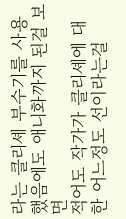라는 클리셰 부수기를 사용했음에도 애니화까지 된걸 보면
적어도 작가가 클리셰에 대한 어느정도 선이라는걸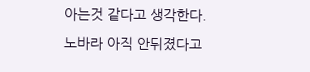아는것 같다고 생각한다.
노바라 아직 안뒤졌다고